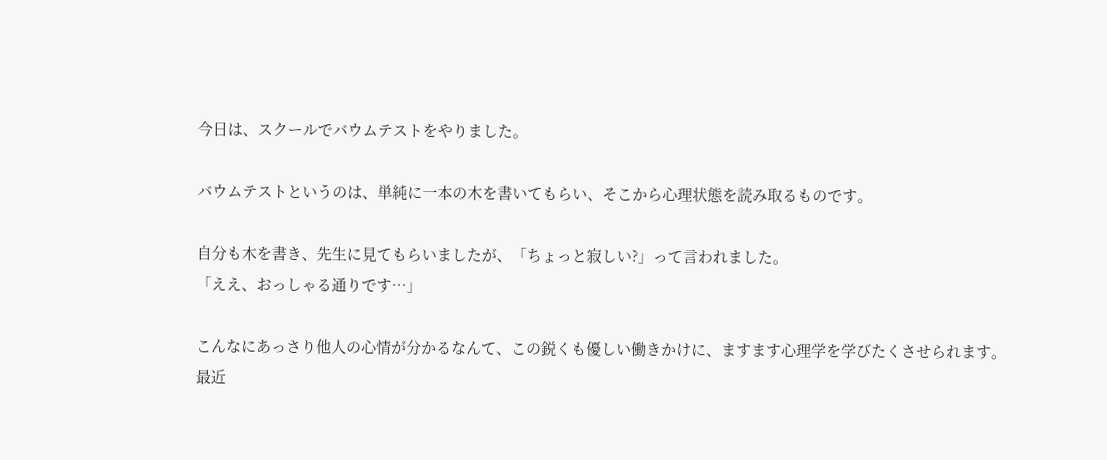今日は、スクールでバウムテストをやりました。

バウムテストというのは、単純に一本の木を書いてもらい、そこから心理状態を読み取るものです。

自分も木を書き、先生に見てもらいましたが、「ちょっと寂しい?」って言われました。
「ええ、おっしゃる通りです…」

こんなにあっさり他人の心情が分かるなんて、この鋭くも優しい働きかけに、ますます心理学を学びたくさせられます。
最近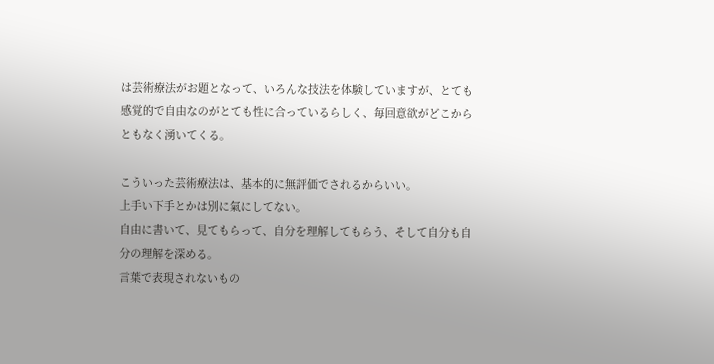は芸術療法がお題となって、いろんな技法を体験していますが、とても感覚的で自由なのがとても性に合っているらしく、毎回意欲がどこからともなく湧いてくる。

こういった芸術療法は、基本的に無評価でされるからいい。
上手い下手とかは別に氣にしてない。
自由に書いて、見てもらって、自分を理解してもらう、そして自分も自分の理解を深める。
言葉で表現されないもの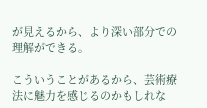が見えるから、より深い部分での理解ができる。

こういうことがあるから、芸術療法に魅力を感じるのかもしれな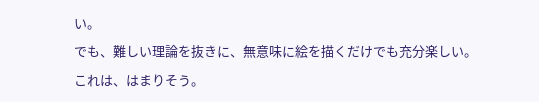い。
でも、難しい理論を抜きに、無意味に絵を描くだけでも充分楽しい。
これは、はまりそう。